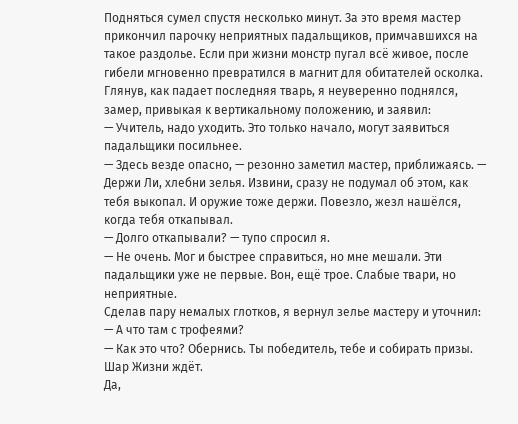Подняться сумел спустя несколько минут. За это время мастер прикончил парочку неприятных падальщиков, примчавшихся на такое раздолье. Если при жизни монстр пугал всё живое, после гибели мгновенно превратился в магнит для обитателей осколка.
Глянув, как падает последняя тварь, я неуверенно поднялся, замер, привыкая к вертикальному положению, и заявил:
— Учитель, надо уходить. Это только начало, могут заявиться падальщики посильнее.
— Здесь везде опасно, — резонно заметил мастер, приближаясь. — Держи Ли, хлебни зелья. Извини, сразу не подумал об этом, как тебя выкопал. И оружие тоже держи. Повезло, жезл нашёлся, когда тебя откапывал.
— Долго откапывали? — тупо спросил я.
— Не очень. Мог и быстрее справиться, но мне мешали. Эти падальщики уже не первые. Вон, ещё трое. Слабые твари, но неприятные.
Сделав пару немалых глотков, я вернул зелье мастеру и уточнил:
— А что там с трофеями?
— Как это что? Обернись. Ты победитель, тебе и собирать призы. Шар Жизни ждёт.
Да,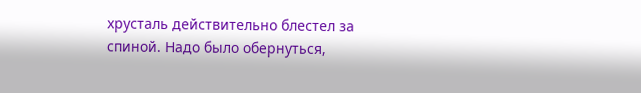хрусталь действительно блестел за спиной. Надо было обернуться,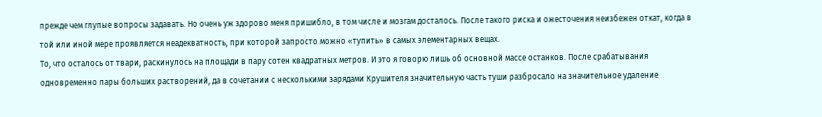прежде чем глупые вопросы задавать. Но очень уж здорово меня пришибло, в том числе и мозгам досталось. После такого риска и ожесточения неизбежен откат, когда в той или иной мере проявляется неадекватность, при которой запросто можно «тупить» в самых элементарных вещах.
То, что осталось от твари, раскинулось на площади в пару сотен квадратных метров. И это я говорю лишь об основной массе останков. После срабатывания одновременно пары больших растворений, да в сочетании с несколькими зарядами Крушителя значительную часть туши разбросало на значительное удаление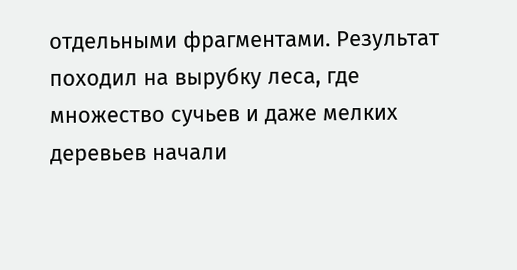отдельными фрагментами. Результат походил на вырубку леса, где множество сучьев и даже мелких деревьев начали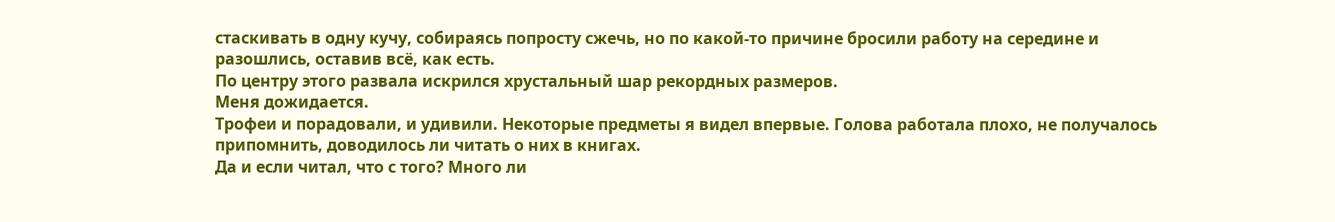стаскивать в одну кучу, собираясь попросту сжечь, но по какой-то причине бросили работу на середине и разошлись, оставив всё, как есть.
По центру этого развала искрился хрустальный шар рекордных размеров.
Меня дожидается.
Трофеи и порадовали, и удивили. Некоторые предметы я видел впервые. Голова работала плохо, не получалось припомнить, доводилось ли читать о них в книгах.
Да и если читал, что с того? Много ли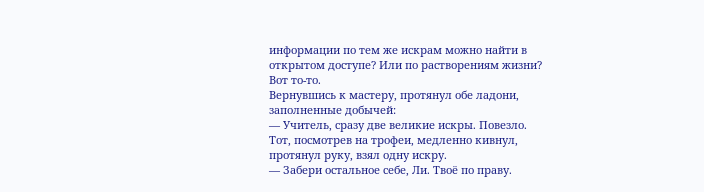информации по тем же искрам можно найти в открытом доступе? Или по растворениям жизни?
Вот то-то.
Вернувшись к мастеру, протянул обе ладони, заполненные добычей:
— Учитель, сразу две великие искры. Повезло.
Тот, посмотрев на трофеи, медленно кивнул, протянул руку, взял одну искру.
— Забери остальное себе, Ли. Твоё по праву.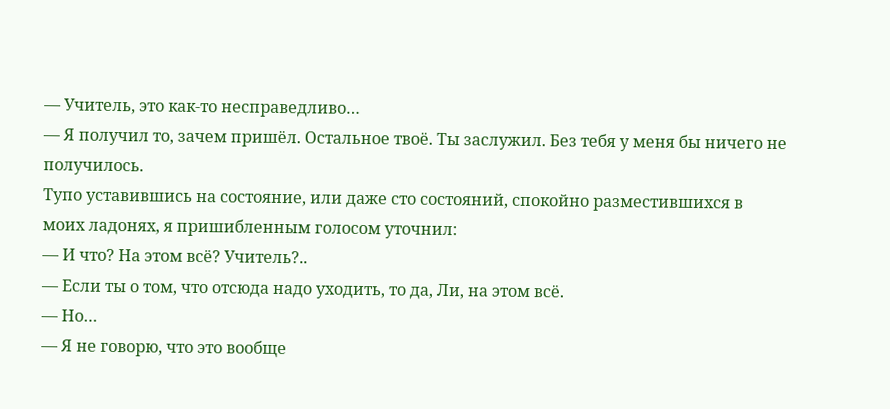— Учитель, это как-то несправедливо…
— Я получил то, зачем пришёл. Остальное твоё. Ты заслужил. Без тебя у меня бы ничего не получилось.
Тупо уставившись на состояние, или даже сто состояний, спокойно разместившихся в моих ладонях, я пришибленным голосом уточнил:
— И что? На этом всё? Учитель?..
— Если ты о том, что отсюда надо уходить, то да, Ли, на этом всё.
— Но…
— Я не говорю, что это вообще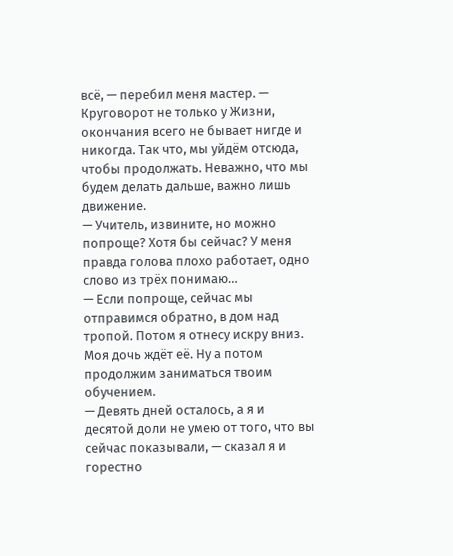всё, — перебил меня мастер. — Круговорот не только у Жизни, окончания всего не бывает нигде и никогда. Так что, мы уйдём отсюда, чтобы продолжать. Неважно, что мы будем делать дальше, важно лишь движение.
— Учитель, извините, но можно попроще? Хотя бы сейчас? У меня правда голова плохо работает, одно слово из трёх понимаю…
— Если попроще, сейчас мы отправимся обратно, в дом над тропой. Потом я отнесу искру вниз. Моя дочь ждёт её. Ну а потом продолжим заниматься твоим обучением.
— Девять дней осталось, а я и десятой доли не умею от того, что вы сейчас показывали, — сказал я и горестно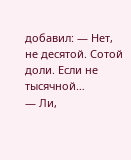добавил: — Нет, не десятой. Сотой доли. Если не тысячной…
— Ли,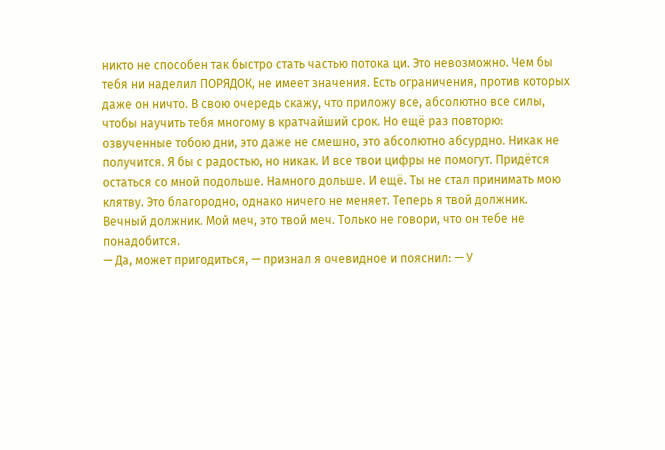никто не способен так быстро стать частью потока ци. Это невозможно. Чем бы тебя ни наделил ПОРЯДОК, не имеет значения. Есть ограничения, против которых даже он ничто. В свою очередь скажу, что приложу все, абсолютно все силы, чтобы научить тебя многому в кратчайший срок. Но ещё раз повторю: озвученные тобою дни, это даже не смешно, это абсолютно абсурдно. Никак не получится. Я бы с радостью, но никак. И все твои цифры не помогут. Придётся остаться со мной подольше. Намного дольше. И ещё. Ты не стал принимать мою клятву. Это благородно, однако ничего не меняет. Теперь я твой должник. Вечный должник. Мой меч, это твой меч. Только не говори, что он тебе не понадобится.
— Да, может пригодиться, — признал я очевидное и пояснил: — У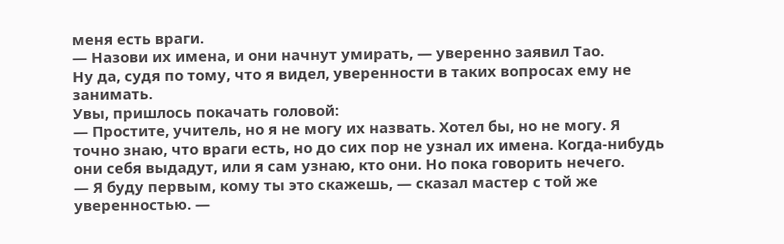меня есть враги.
— Назови их имена, и они начнут умирать, — уверенно заявил Тао.
Ну да, судя по тому, что я видел, уверенности в таких вопросах ему не занимать.
Увы, пришлось покачать головой:
— Простите, учитель, но я не могу их назвать. Хотел бы, но не могу. Я точно знаю, что враги есть, но до сих пор не узнал их имена. Когда-нибудь они себя выдадут, или я сам узнаю, кто они. Но пока говорить нечего.
— Я буду первым, кому ты это скажешь, — сказал мастер с той же уверенностью. —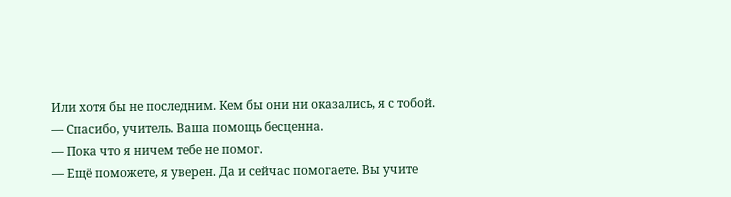Или хотя бы не последним. Кем бы они ни оказались, я с тобой.
— Спасибо, учитель. Ваша помощь бесценна.
— Пока что я ничем тебе не помог.
— Ещё поможете, я уверен. Да и сейчас помогаете. Вы учите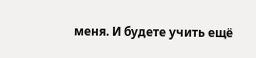меня. И будете учить ещё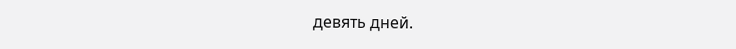девять дней.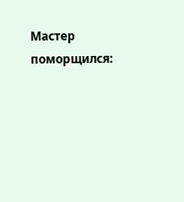Мастер поморщился: